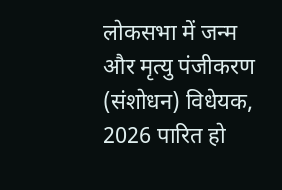लोकसभा में जन्म और मृत्यु पंजीकरण (संशोधन) विधेयक, 2026 पारित हो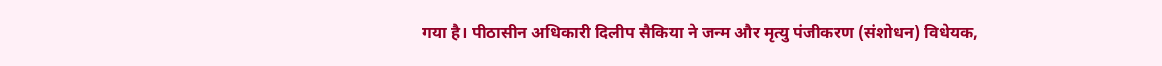गया है। पीठासीन अधिकारी दिलीप सैकिया ने जन्म और मृत्यु पंजीकरण (संशोधन) विधेयक,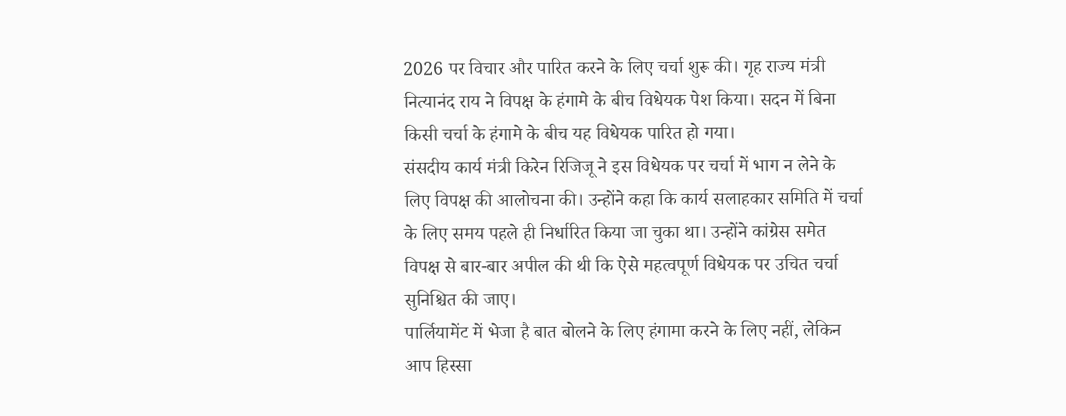2026 पर विचार और पारित करने के लिए चर्चा शुरू की। गृह राज्य मंत्री नित्यानंद राय ने विपक्ष के हंगामे के बीच विधेयक पेश किया। सदन में बिना किसी चर्चा के हंगामे के बीच यह विधेयक पारित हो गया।
संसदीय कार्य मंत्री किरेन रिजिजू ने इस विधेयक पर चर्चा में भाग न लेने के लिए विपक्ष की आलोचना की। उन्होंने कहा कि कार्य सलाहकार समिति में चर्चा के लिए समय पहले ही निर्धारित किया जा चुका था। उन्होंने कांग्रेस समेत विपक्ष से बार-बार अपील की थी कि ऐसे महत्वपूर्ण विधेयक पर उचित चर्चा सुनिश्चित की जाए।
पार्लियामेंट में भेजा है बात बोलने के लिए हंगामा करने के लिए नहीं, लेकिन आप हिस्सा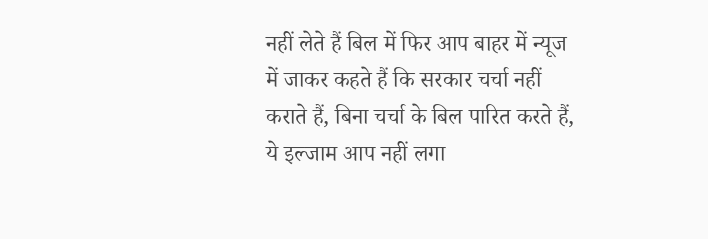नहीं लेते हैं बिल में फिर आप बाहर में न्यूज में जाकर कहते हैं कि सरकार चर्चा नहीं कराते हैं, बिना चर्चा के बिल पारित करते हैं, ये इल्जाम आप नहीं लगा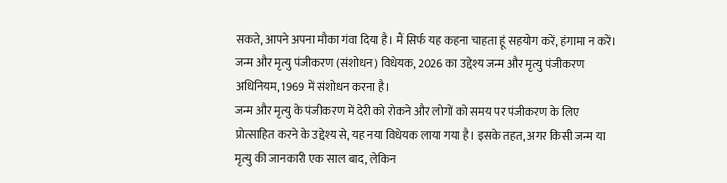सकते, आपने अपना मौका गंवा दिया है। मैं सिर्फ यह कहना चाहता हूं सहयोग करें, हंगामा न करें।
जन्म और मृत्यु पंजीकरण (संशोधन) विधेयक, 2026 का उद्देश्य जन्म और मृत्यु पंजीकरण अधिनियम, 1969 में संशोधन करना है।
जन्म और मृत्यु के पंजीकरण में देरी को रोकने और लोगों को समय पर पंजीकरण के लिए प्रोत्साहित करने के उद्देश्य से, यह नया विधेयक लाया गया है। इसके तहत, अगर किसी जन्म या मृत्यु की जानकारी एक साल बाद, लेकिन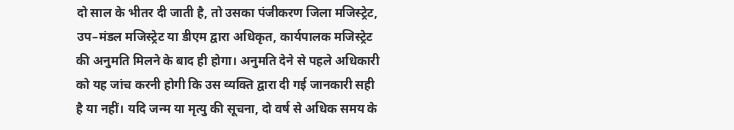दो साल के भीतर दी जाती है, तो उसका पंजीकरण जिला मजिस्ट्रेट, उप–मंडल मजिस्ट्रेट या डीएम द्वारा अधिकृत, कार्यपालक मजिस्ट्रेट की अनुमति मिलने के बाद ही होगा। अनुमति देने से पहले अधिकारी को यह जांच करनी होगी कि उस व्यक्ति द्वारा दी गई जानकारी सही है या नहीं। यदि जन्म या मृत्यु की सूचना, दो वर्ष से अधिक समय के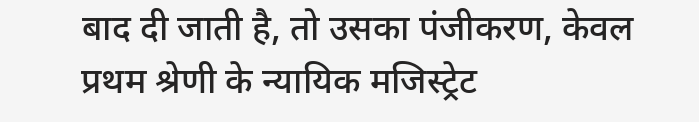बाद दी जाती है, तो उसका पंजीकरण, केवल प्रथम श्रेणी के न्यायिक मजिस्ट्रेट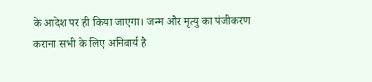के आदेश पर ही किया जाएगा। जन्म और मृत्यु का पंजीकरण कराना सभी के लिए अनिवार्य है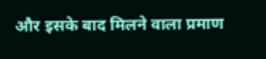और इसके बाद मिलने वाला प्रमाण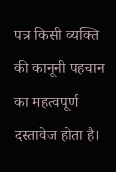पत्र किसी व्यक्ति की कानूनी पहचान का महत्वपूर्ण दस्तावेज होता है।